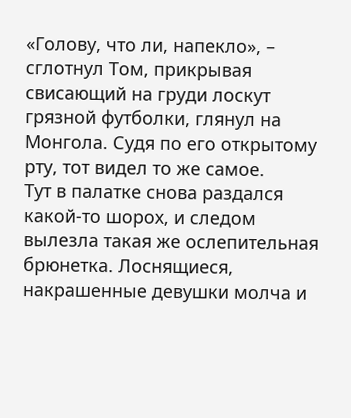«Голову, что ли, напекло», – сглотнул Том, прикрывая свисающий на груди лоскут грязной футболки, глянул на Монгола. Судя по его открытому рту, тот видел то же самое.
Тут в палатке снова раздался какой-то шорох, и следом вылезла такая же ослепительная брюнетка. Лоснящиеся, накрашенные девушки молча и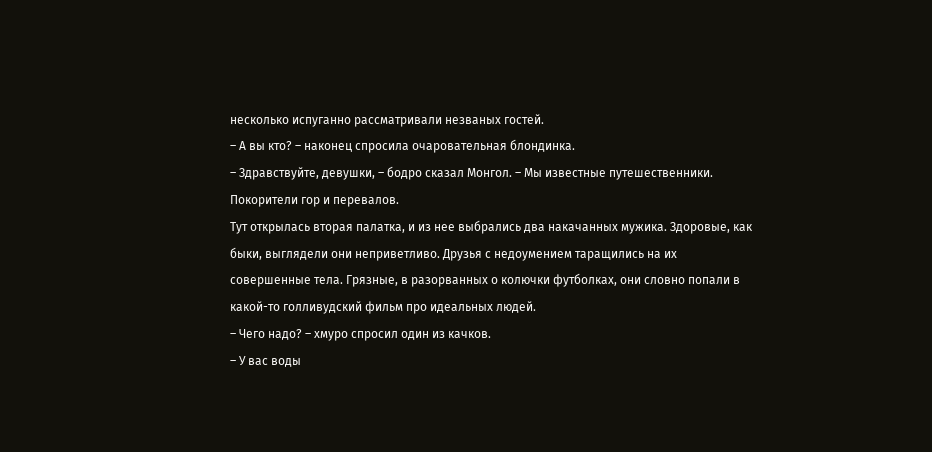несколько испуганно рассматривали незваных гостей.
– А вы кто? – наконец спросила очаровательная блондинка.
– Здравствуйте, девушки, – бодро сказал Монгол. – Мы известные путешественники. Покорители гор и перевалов.
Тут открылась вторая палатка, и из нее выбрались два накачанных мужика. Здоровые, как быки, выглядели они неприветливо. Друзья с недоумением таращились на их совершенные тела. Грязные, в разорванных о колючки футболках, они словно попали в какой-то голливудский фильм про идеальных людей.
– Чего надо? – хмуро спросил один из качков.
– У вас воды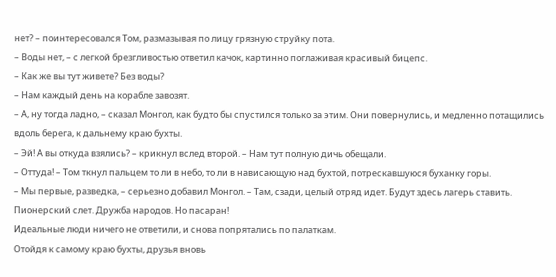нет? – поинтересовался Том, размазывая по лицу грязную струйку пота.
– Воды нет, – с легкой брезгливостью ответил качок, картинно поглаживая красивый бицепс.
– Как же вы тут живете? Без воды?
– Нам каждый день на корабле завозят.
– А, ну тогда ладно, – сказал Монгол, как будто бы спустился только за этим. Они повернулись, и медленно потащились вдоль берега, к дальнему краю бухты.
– Эй! А вы откуда взялись? – крикнул вслед второй. – Нам тут полную дичь обещали.
– Оттуда! – Том ткнул пальцем то ли в небо, то ли в нависающую над бухтой, потрескавшуюся буханку горы.
– Мы первые, разведка, – серьезно добавил Монгол. – Там, сзади, целый отряд идет. Будут здесь лагерь ставить. Пионерский слет. Дружба народов. Но пасаран!
Идеальные люди ничего не ответили, и снова попрятались по палаткам.
Отойдя к самому краю бухты, друзья вновь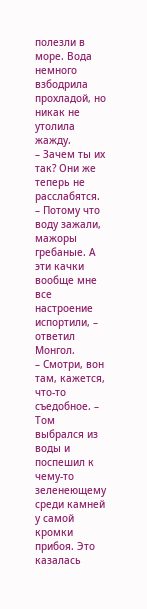полезли в море. Вода немного взбодрила прохладой, но никак не утолила жажду.
– Зачем ты их так? Они же теперь не расслабятся.
– Потому что воду зажали, мажоры гребаные. А эти качки вообще мне все настроение испортили, – ответил Монгол.
– Смотри, вон там, кажется, что-то съедобное. – Том выбрался из воды и поспешил к чему-то зеленеющему среди камней у самой кромки прибоя. Это казалась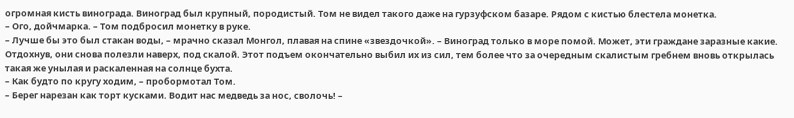огромная кисть винограда. Виноград был крупный, породистый. Том не видел такого даже на гурзуфском базаре. Рядом с кистью блестела монетка.
– Ого, дойчмарка. – Том подбросил монетку в руке.
– Лучше бы это был стакан воды, – мрачно сказал Монгол, плавая на спине «звездочкой». – Виноград только в море помой. Может, эти граждане заразные какие.
Отдохнув, они снова полезли наверх, под скалой. Этот подъем окончательно выбил их из сил, тем более что за очередным скалистым гребнем вновь открылась такая же унылая и раскаленная на солнце бухта.
– Как будто по кругу ходим, – пробормотал Том.
– Берег нарезан как торт кусками. Водит нас медведь за нос, сволочь! –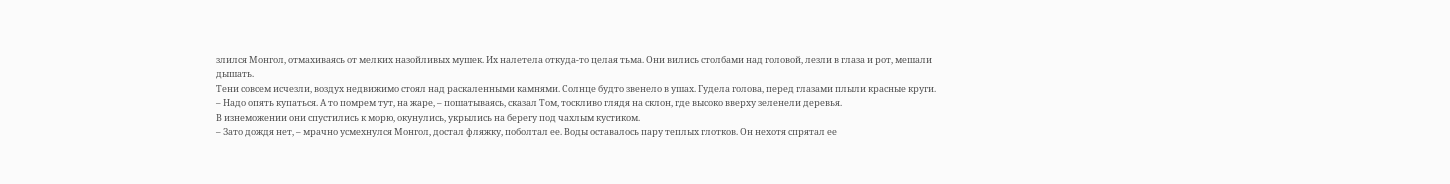злился Монгол, отмахиваясь от мелких назойливых мушек. Их налетела откуда-то целая тьма. Они вились столбами над головой, лезли в глаза и рот, мешали дышать.
Тени совсем исчезли, воздух недвижимо стоял над раскаленными камнями. Солнце будто звенело в ушах. Гудела голова, перед глазами плыли красные круги.
– Надо опять купаться. А то помрем тут, на жаре, – пошатываясь, сказал Том, тоскливо глядя на склон, где высоко вверху зеленели деревья.
В изнеможении они спустились к морю, окунулись, укрылись на берегу под чахлым кустиком.
– Зато дождя нет, – мрачно усмехнулся Монгол, достал фляжку, поболтал ее. Воды оставалось пару теплых глотков. Он нехотя спрятал ее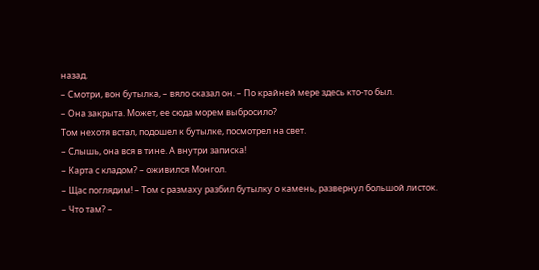назад.
– Смотри, вон бутылка, – вяло сказал он. – По крайней мере здесь кто-то был.
– Она закрыта. Может, ее сюда морем выбросило?
Том нехотя встал, подошел к бутылке, посмотрел на свет.
– Слышь, она вся в тине. А внутри записка!
– Карта с кладом? – оживился Монгол.
– Щас поглядим! – Том с размаху разбил бутылку о камень, развернул большой листок.
– Что там? –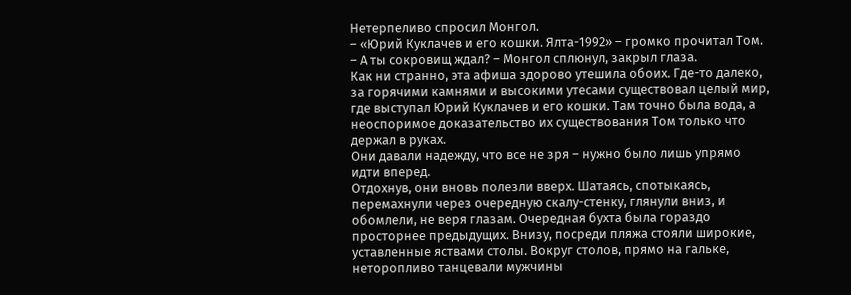Нетерпеливо спросил Монгол.
– «Юрий Куклачев и его кошки. Ялта-1992» – громко прочитал Том.
– А ты сокровищ ждал? – Монгол сплюнул, закрыл глаза.
Как ни странно, эта афиша здорово утешила обоих. Где-то далеко, за горячими камнями и высокими утесами существовал целый мир, где выступал Юрий Куклачев и его кошки. Там точно была вода, а неоспоримое доказательство их существования Том только что держал в руках.
Они давали надежду, что все не зря – нужно было лишь упрямо идти вперед.
Отдохнув, они вновь полезли вверх. Шатаясь, спотыкаясь, перемахнули через очередную скалу-стенку, глянули вниз, и обомлели, не веря глазам. Очередная бухта была гораздо просторнее предыдущих. Внизу, посреди пляжа стояли широкие, уставленные яствами столы. Вокруг столов, прямо на гальке, неторопливо танцевали мужчины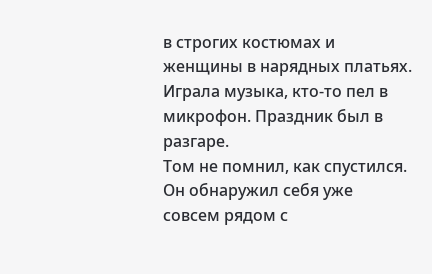в строгих костюмах и женщины в нарядных платьях. Играла музыка, кто-то пел в микрофон. Праздник был в разгаре.
Том не помнил, как спустился. Он обнаружил себя уже совсем рядом с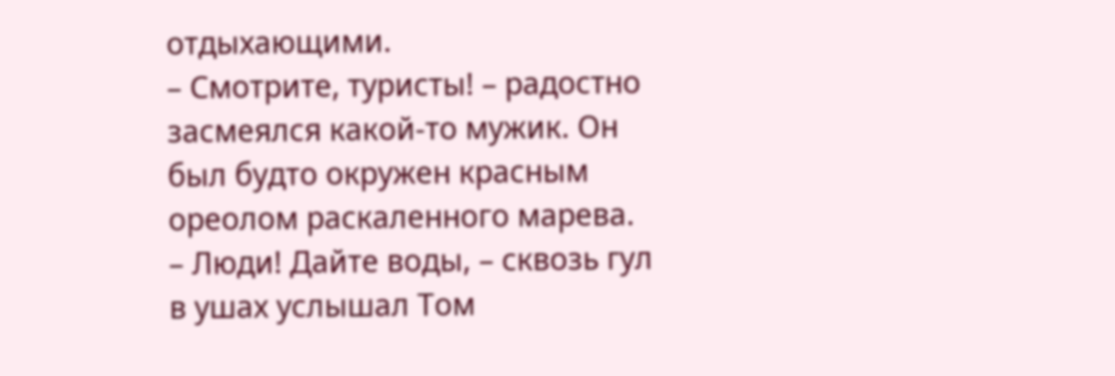отдыхающими.
– Смотрите, туристы! – радостно засмеялся какой-то мужик. Он был будто окружен красным ореолом раскаленного марева.
– Люди! Дайте воды, – сквозь гул в ушах услышал Том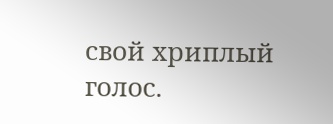свой хриплый голос.